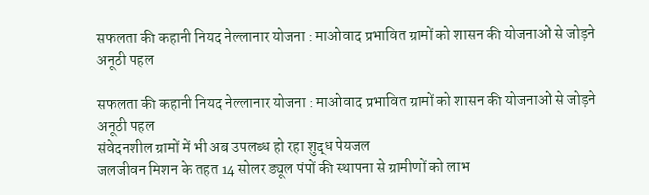सफलता की कहानी नियद नेल्लानार योजना : माओवाद प्रभावित ग्रामों को शासन की योजनाओं से जोड़ने अनूठी पहल

सफलता की कहानी नियद नेल्लानार योजना : माओवाद प्रभावित ग्रामों को शासन की योजनाओं से जोड़ने अनूठी पहल
संवेदनशील ग्रामों में भी अब उपलब्ध हो रहा शुद्ध पेयजल
जलजीवन मिशन के तहत 14 सोलर ड्यूल पंपों की स्थापना से ग्रामीणों को लाभ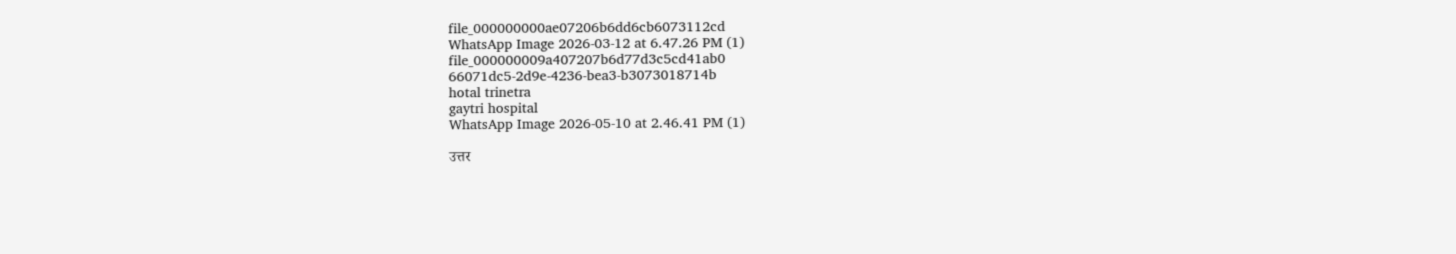file_000000000ae07206b6dd6cb6073112cd
WhatsApp Image 2026-03-12 at 6.47.26 PM (1)
file_000000009a407207b6d77d3c5cd41ab0
66071dc5-2d9e-4236-bea3-b3073018714b
hotal trinetra
gaytri hospital
WhatsApp Image 2026-05-10 at 2.46.41 PM (1)

उत्तर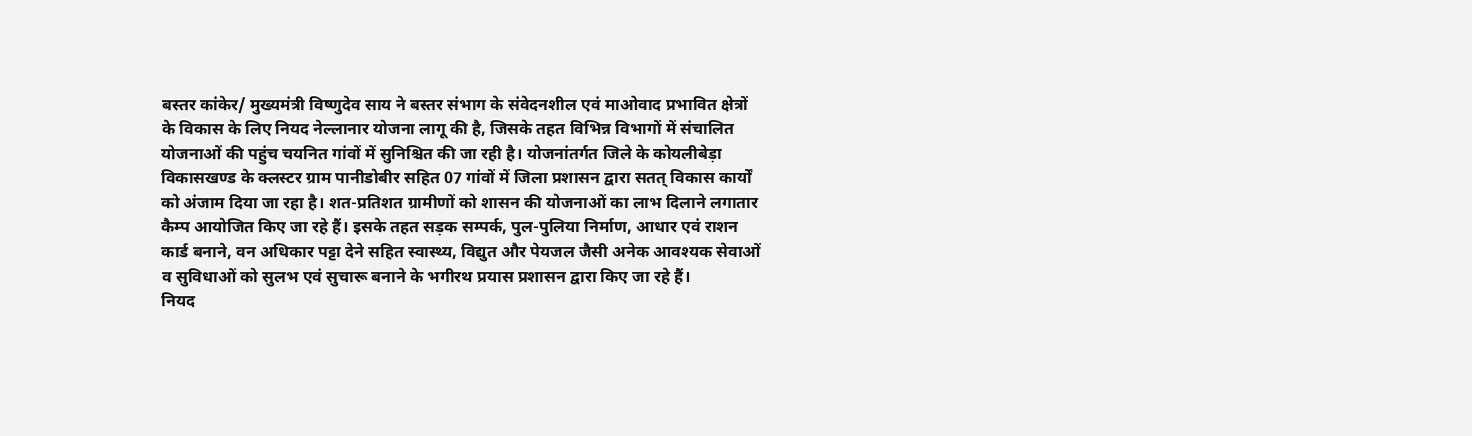बस्तर कांकेर/ मुख्यमंत्री विष्णुदेव साय ने बस्तर संभाग के संवेदनशील एवं माओवाद प्रभावित क्षेत्रों के विकास के लिए नियद नेल्लानार योजना लागू की है, जिसके तहत विभिन्न विभागों में संचालित योजनाओं की पहुंच चयनित गांवों में सुनिश्चित की जा रही है। योजनांतर्गत जिले के कोयलीबेड़ा विकासखण्ड के क्लस्टर ग्राम पानीडोबीर सहित 07 गांवों में जिला प्रशासन द्वारा सतत् विकास कार्यों को अंजाम दिया जा रहा है। शत-प्रतिशत ग्रामीणों को शासन की योजनाओं का लाभ दिलाने लगातार कैम्प आयोजित किए जा रहे हैं। इसके तहत सड़क सम्पर्क, पुल-पुलिया निर्माण, आधार एवं राशन कार्ड बनाने, वन अधिकार पट्टा देने सहित स्वास्थ्य, विद्युत और पेयजल जैसी अनेक आवश्यक सेवाओं व सुविधाओं को सुलभ एवं सुचारू बनाने के भगीरथ प्रयास प्रशासन द्वारा किए जा रहे हैं।
नियद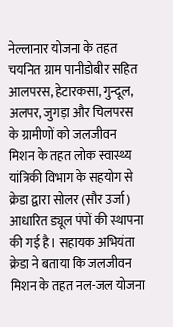नेल्लानार योजना के तहत चयनित ग्राम पानीडोबीर सहित आलपरस, हेटारकसा, गुन्दूल, अलपर, जुगड़ा और चिलपरस के ग्रामीणों को जलजीवन मिशन के तहत लोक स्वास्थ्य यांत्रिकी विभाग के सहयोग से क्रेडा द्वारा सोलर (सौर उर्जा) आधारित ड्यूल पंपों की स्थापना की गई है। सहायक अभियंता क्रेडा ने बताया कि जलजीवन मिशन के तहत नल-जल योजना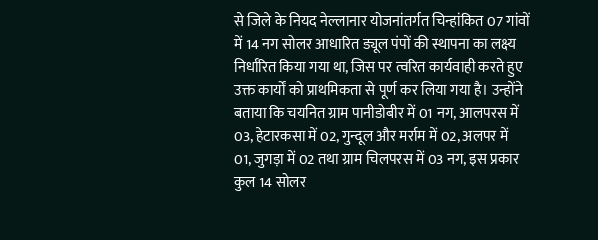से जिले के नियद नेल्लानार योजनांतर्गत चिन्हांकित 07 गांवों में 14 नग सोलर आधारित ड्यूल पंपों की स्थापना का लक्ष्य निर्धारित किया गया था, जिस पर त्वरित कार्यवाही करते हुए उक्त कार्यों को प्राथमिकता से पूर्ण कर लिया गया है। उन्होंने बताया कि चयनित ग्राम पानीडोबीर में 01 नग, आलपरस में 03, हेटारकसा में 02, गुन्दूल और मर्राम में 02, अलपर में 01, जुगड़ा में 02 तथा ग्राम चिलपरस में 03 नग, इस प्रकार कुल 14 सोलर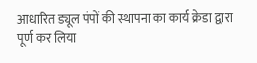आधारित ड्यूल पंपों की स्थापना का कार्य क्रेडा द्वारा पूर्ण कर लिया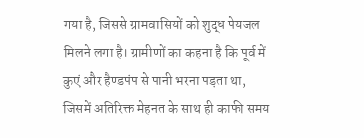गया है, जिससे ग्रामवासियों को शुद्ध पेयजल मिलने लगा है। ग्रामीणों का कहना है कि पूर्व में कुएं और हैण्डपंप से पानी भरना पड़ता था, जिसमें अतिरिक्त मेहनत के साथ ही काफी समय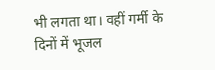भी लगता था। वहीं गर्मी के दिनों में भूजल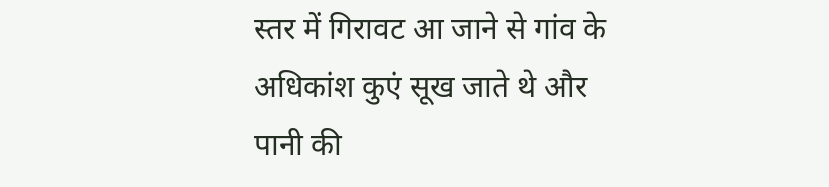स्तर में गिरावट आ जाने से गांव के अधिकांश कुएं सूख जाते थे और पानी की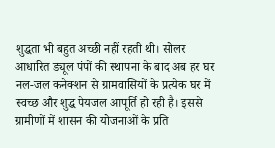शुद्धता भी बहुत अच्छी नहीं रहती थी। सोलर आधारित ड्यूल पंपों की स्थापना के बाद अब हर घर नल-जल कनेक्शन से ग्रामवासियों के प्रत्येक घर में स्वच्छ और शुद्ध पेयजल आपूर्ति हो रही है। इससे ग्रामीणों में शासन की योजनाओं के प्रति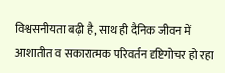विश्वसनीयता बढ़ी है, साथ ही दैनिक जीवन में आशातीत व सकारात्मक परिवर्तन दृष्टिगोचर हो रहा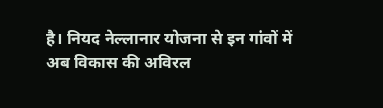है। नियद नेल्लानार योजना से इन गांवों में अब विकास की अविरल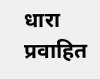धारा प्रवाहित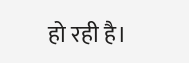हो रही है।